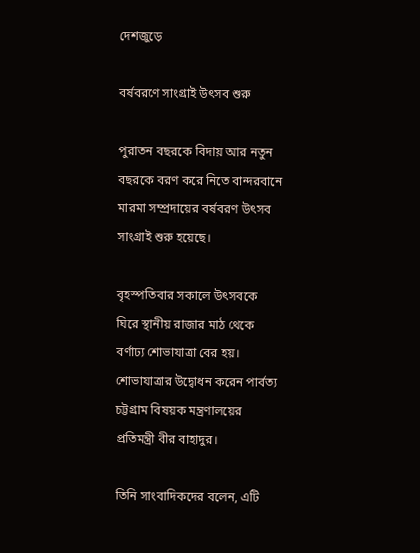দেশজুড়ে

বর্ষবরণে সাংগ্রাই উৎসব শুরু

পুরাতন বছরকে বিদায় আর নতুন বছরকে বরণ করে নিতে বান্দরবানে মারমা সম্প্রদায়ের বর্ষবরণ উৎসব সাংগ্রাই শুরু হয়েছে।

বৃহস্পতিবার সকালে উৎসবকে ঘিরে স্থানীয় রাজার মাঠ থেকে বর্ণাঢ্য শোভাযাত্রা বের হয়। শোভাযাত্রার উদ্বোধন করেন পার্বত্য চট্টগ্রাম বিষয়ক মন্ত্রণালয়ের প্রতিমন্ত্রী বীর বাহাদুর।

তিনি সাংবাদিকদের বলেন, এটি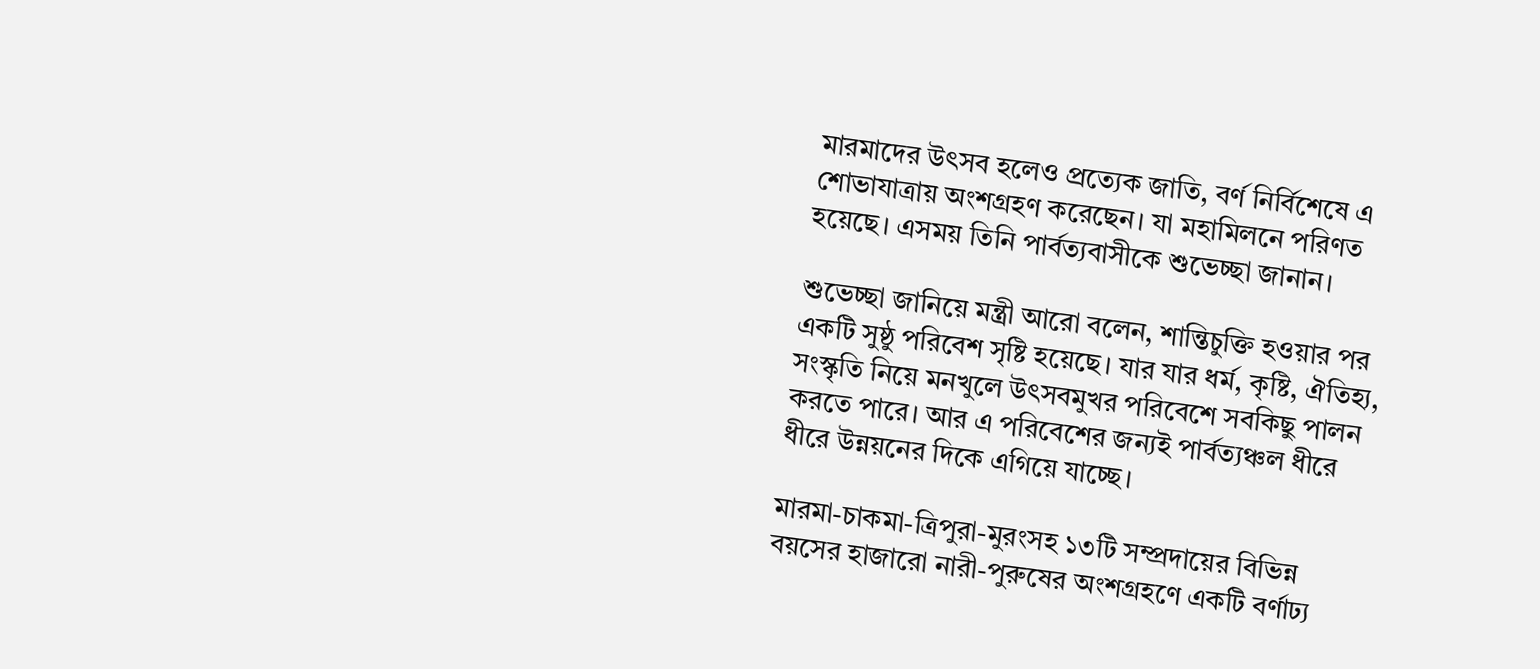মারমাদের উৎসব হলেও প্রত্যেক জাতি, বর্ণ নির্বিশেষে এ শোভাযাত্রায় অংশগ্রহণ করেছেন। যা মহামিলনে পরিণত হয়েছে। এসময় তিনি পার্বত্যবাসীকে শুভেচ্ছা জানান।

শুভেচ্ছা জানিয়ে মন্ত্রী আরো বলেন, শান্তিচুক্তি হওয়ার পর একটি সুষ্ঠু পরিবেশ সৃষ্টি হয়েছে। যার যার ধর্ম, কৃষ্টি, ঐতিহ্য, সংস্কৃতি নিয়ে মনখুলে উৎসবমুখর পরিবেশে সবকিছু পালন করতে পারে। আর এ পরিবেশের জন্যই পার্বত্যঞ্চল ধীরে ধীরে উন্নয়নের দিকে এগিয়ে যাচ্ছে।

মারমা-চাকমা-ত্রিপুরা-মুরংসহ ১৩টি সম্প্রদায়ের বিভিন্ন বয়সের হাজারো নারী-পুরুষের অংশগ্রহণে একটি বর্ণাঢ্য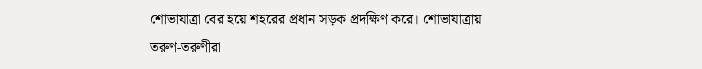শোভাযাত্রা বের হয়ে শহরের প্রধান সড়ক প্রদক্ষিণ করে। শোভাযাত্রায় তরুণ-তরুণীরা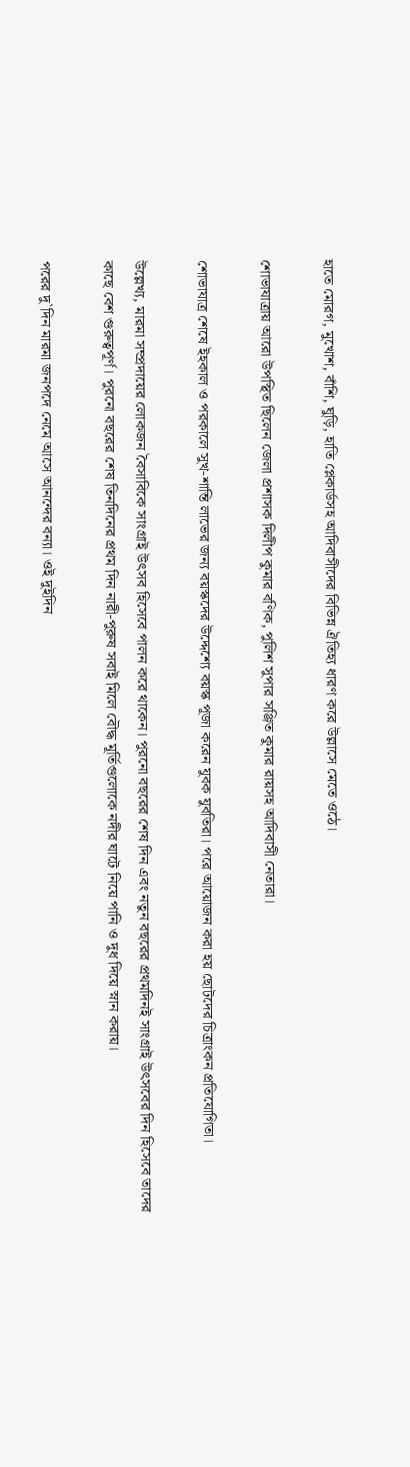হাতে মোরগ, মুখোশ, বাঁশি, ঘুড়ি, হাতি প্লেকার্ডসহ আদিবাসীদের বিভিন্ন ঐতিহ্য ধারণ করে উল্লাসে মেতে ওঠে।

শোভাযাত্রায় আরো উপস্থিত ছিলেন জেলা প্রশাসক দিলীপ কুমার বণিক, পুলিশ সুপার সঞ্জিত কুমার রায়সহ আদিবাসী নেতারা।

শোভাযাত্র শেষে ইহকাল ও পরকালে সুখ-শান্তি লাভের জন্য বয়স্কদের উদ্দেশ্যে বয়স্ক পূজা করেন যুবক যুবতিরা। পরে আয়োজন করা হয় ছোটদের চিত্রাংকন প্রতিযোগিতা।

উল্লেখ্য, মারমা সম্প্রদায়ের লোকজন বৈসাবিকে সাংগ্রাই উৎসব হিসেবে পালন করে থাকেন। পুরনো বছরের শেষ দিন এবং নতুন বছরের প্রথমদিনই সাংগ্রাই উৎসবের দিন হিসেবে তাদের কাছে বেশ গুরুত্বপূর্ণ। পুরনো বছরের শেষ তিনদিনের প্রথম দিন নারী-পুরুষ সবাই মিলে বৌদ্ধ মূর্তিগুলোকে নদীর ঘাটে নিয়ে পানি ও দুধ দিয়ে স্নান করায়।

পরের দু`দিন মারমা জনপদে নেমে আসে আনন্দের বন্যা। ওই দুইদিন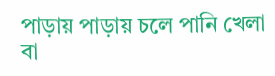পাড়ায় পাড়ায় চলে পানি খেলা বা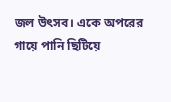জল উৎসব। একে অপরের গায়ে পানি ছিটিয়ে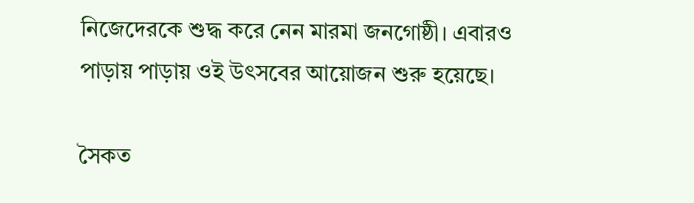নিজেদেরকে শুদ্ধ করে নেন মারমা জনগোষ্ঠী। এবারও পাড়ায় পাড়ায় ওই উৎসবের আয়োজন শুরু হয়েছে।

সৈকত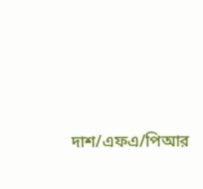দাশ/এফএ/পিআর